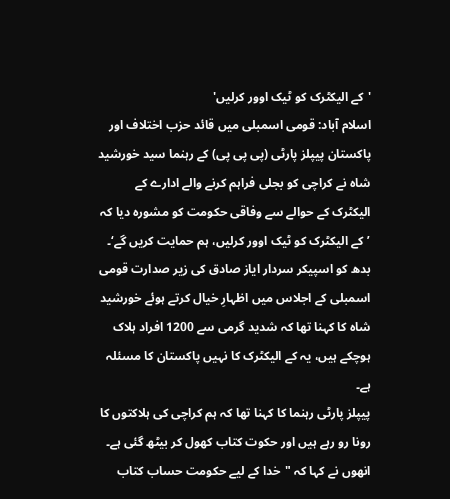'کے الیکٹرک کو ٹیک اوور کرلیں'
اسلام آباد: قومی اسمبلی میں قائد حزب اختلاف اور پاکستان پیپلز پارٹی (پی پی پی) کے رہنما سید خورشید شاہ نے کراچی کو بجلی فراہم کرنے والے ادارے کے الیکٹرک کے حوالے سے وفاقی حکومت کو مشورہ دیا کہ ’کے الیکٹرک کو ٹیک اوور کرلیں، ہم حمایت کریں گے‘۔
بدھ کو اسپیکر سردار ایاز صادق کی زیر صدارت قومی اسمبلی کے اجلاس میں اظہارِ خیال کرتے ہوئے خورشید شاہ کا کہنا تھا کہ شدید گرمی سے 1200 افراد ہلاک ہوچکے ہیں، یہ کے الیکٹرک کا نہیں پاکستان کا مسئلہ ہے۔
پیپلز پارٹی رہنما کا کہنا تھا کہ ہم کراچی کی ہلاکتوں کا رونا رو رہے ہیں اور حکوت کتاب کھول کر بیٹھ گئی ہے۔
انھوں نے کہا کہ "خدا کے لیے حکومت حساب کتاب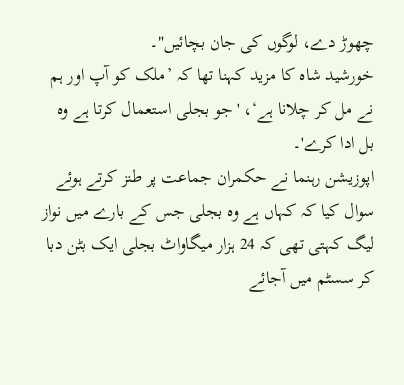چھوڑ دے، لوگوں کی جان بچائیں"۔
خورشید شاہ کا مزید کہنا تھا کہ ’ملک کو آپ اور ہم نے مل کر چلانا ہے‘، 'جو بجلی استعمال کرتا ہے وہ بل ادا کرے'۔
اپوزیشن رہنما نے حکمران جماعت پر طنز کرتے ہوئے سوال کیا کہ کہاں ہے وہ بجلی جس کے بارے میں نواز لیگ کہتی تھی کہ 24 ہزار میگاواٹ بجلی ایک بٹن دبا کر سسٹم میں آجائے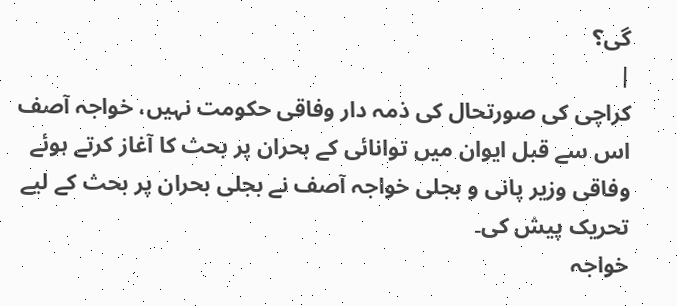گی؟
|
کراچی کی صورتحال کی ذمہ دار وفاقی حکومت نہیں، خواجہ آصف
اس سے قبل ایوان میں توانائی کے بحران پر بحث کا آغاز کرتے ہوئے وفاقی وزیر پانی و بجلی خواجہ آصف نے بجلی بحران پر بحث کے لیے تحریک پیش کی۔
خواجہ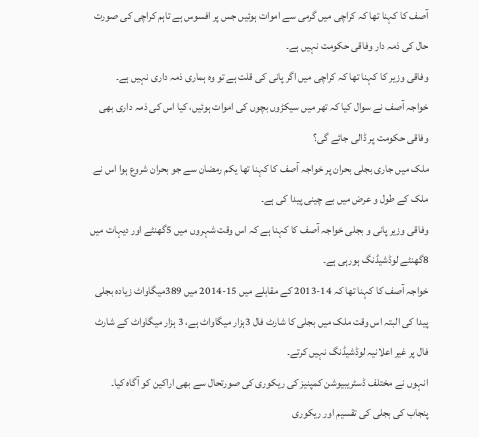آصف کا کہنا تھا کہ کراچی میں گرمی سے اموات ہوئیں جس پر افسوس ہے تاہم کراچی کی صورت حال کی ذمہ دار وفاقی حکومت نہیں ہے۔
وفاقی وزیر کا کہنا تھا کہ کراچی میں اگر پانی کی قلت ہے تو وہ ہماری ذمہ داری نہیں ہے۔
خواجہ آصف نے سوال کیا کہ تھر میں سیکڑوں بچوں کی اموات ہوئیں، کیا اس کی ذمہ داری بھی وفاقی حکومت پر ڈالی جائے گی؟
ملک میں جاری بجلی بحران پر خواجہ آصف کا کہنا تھا یکم رمضان سے جو بحران شروع ہوا اس نے ملک کے طول و عرض میں بے چینی پیدا کی ہے۔
وفاقی وزیر پانی و بجلی خواجہ آصف کا کہنا ہے کہ اس وقت شہروں میں 5گھنٹے اور دیہات میں 8گھنٹے لوڈشیڈنگ ہورہی ہے۔
خواجہ آصف کا کہنا تھا کہ 14-2013 کے مقابلے میں 15-2014 میں 389میگاواٹ زیادہ بجلی پیدا کی البتہ اس وقت ملک میں بجلی کا شارٹ فال 3ہزار میگاواٹ ہے، 3 ہزار میگاواٹ کے شارٹ فال پر غیر اعلانیہ لوڈشیڈنگ نہیں کرتے۔
انہوں نے مختلف ڈسٹریبیوشن کمپنیز کی ریکوری کی صورتحال سے بھی اراکین کو آگاہ کیا۔
پنجاب کی بجلی کی تقسیم اور ریکوری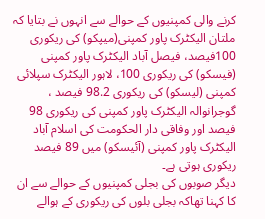کرنے والی کمپنیوں کے حوالے سے انہوں نے بتایا کہ ملتان الیکٹرک پاور کمپنی(میپکو) کی ریکوری 100فیصد، فیصل آباد الیکٹرک پاور کمپنی (فیسکو) کی ریکوری 100، لاہور الیکٹرک سپلائی کمپنی (لیسکو) کی ریکوری 98.2 فیصد ، گوجرانوالہ الیکٹرک پاور کمپنی کی ریکوری 98 فیصد اور وفاقی دار الحکومت کی اسلام آباد الیکٹرک پاور کمپنی (آئیسکو) میں 89 فیصد ریکوری ہوتی ہے۔
دیگر صوبوں کی بجلی کمپنیوں کے حوالے سے ان کا کہنا تھاکہ بجلی بلوں کی ریکوری کے ہوالے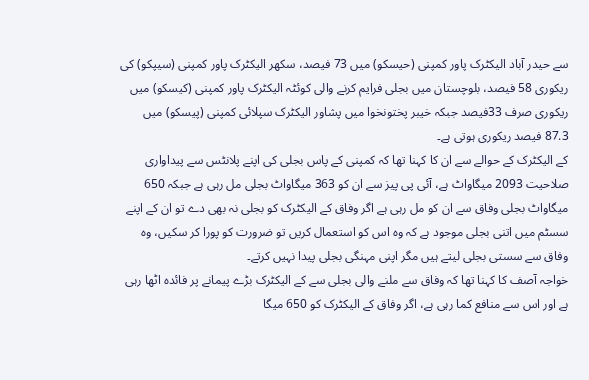سے حیدر آباد الیکٹرک پاور کمپنی (حیسکو) میں 73 فیصد، سکھر الیکٹرک پاور کمپنی (سیپکو) کی ریکوری 58 فیصد، بلوچستان میں بجلی فرایم کرنے والی کوئٹہ الیکٹرک پاور کمپنی (کیسکو) میں ریکوری صرف 33فیصد جبکہ خیبر پختونخوا میں پشاور الیکٹرک سپلائی کمپنی (پیسکو) میں 87.3 فیصد ریکوری ہوتی ہے۔
کے الیکٹرک کے حوالے سے ان کا کہنا تھا کہ کمپنی کے پاس بجلی کی اپنے پلانٹس سے پیداواری صلاحیت 2093 میگاواٹ ہے، آئی پی پیز سے ان کو 363 میگاواٹ بجلی مل رہی ہے جبکہ 650 میگاواٹ بجلی وفاق سے ان کو مل رہی ہے اگر وفاق کے الیکٹرک کو بجلی نہ بھی دے تو ان کے اپنے سسٹم میں اتنی بجلی موجود ہے کہ وہ اس کو استعمال کریں تو ضرورت کو پورا کر سکیں، وہ وفاق سے سستی بجلی لیتے ہیں مگر اپنی مہنگی بجلی پیدا نہیں کرتے۔
خواجہ آصف کا کہنا تھا کہ وفاق سے ملنے والی بجلی سے کے الیکٹرک بڑے پیمانے پر فائدہ اٹھا رہی ہے اور اس سے منافع کما رہی ہے، اگر وفاق کے الیکٹرک کو 650 میگا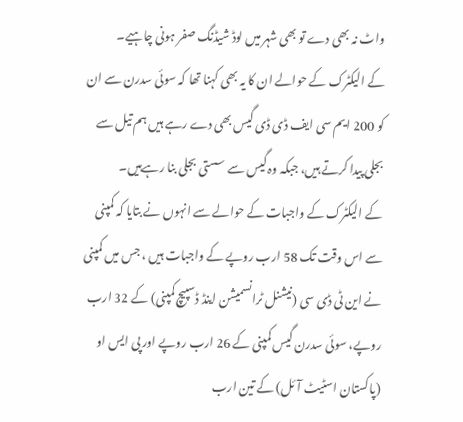واٹ نہ بھی دے تو بھی شہر میں لوڈ شیڈنگ صفر ہونی چاہیے۔
کے الیکٹرک کے حوالے ان کا یہ بھی کہنا تھا کہ سوئی سدرن سے ان کو 200 ایم سی ایف ڈی ڈی گیس بھی دے رہے ہیں ہم تیل سے بجلی پیدا کرتے ہیں، جبکہ وہ گیس سے سستی بجلی بنا رہےہیں۔
کے الیکٹرک کے واجبات کے حوالے سے انہوں نے بتایا کہ کمپنی سے اس وقت تک 58 ارب روپے کے واجبات ہیں ، جس میں کمپنی نے این ٹی ڈی سی (نیشنل ٹرانسمیشن اینڈ ڈسپیچ کمپنی) کے 32 ارب روپے، سوئی سدرن گیس کمپنی کے 26 ارب روپے اور پی ایس او (پاکستان اسٹیٹ آئل) کے تین ارب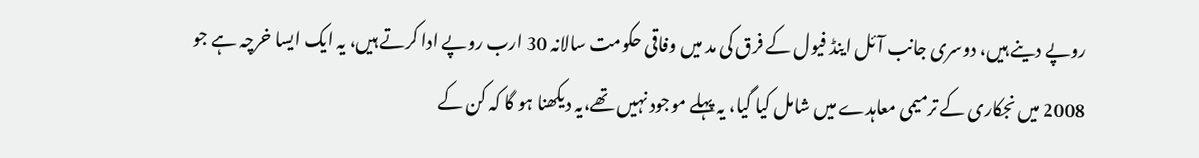روپے دینے ہیں، دوسری جانب آئل اینڈ فیول کے فرق کی مد میں وفاقی حکومت سالانہ 30 ارب روپے ادا کرتے ہیں، یہ ایک ایسا خرچہ ہے جو 2008 میں نجکاری کے ترمیمی معاہدے میں شامل کیا گیا، یہ پہلے موجود نہیں تھے،یہ دیکھنا ہو گا کہ کن کے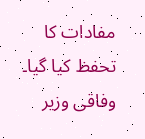مفادات کا تحفظ کیا گیا۔
وفاقی وزیر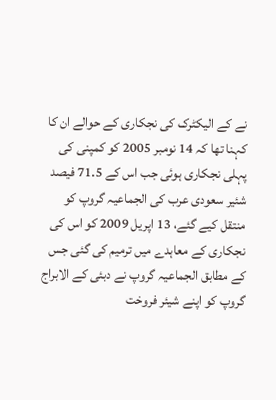نے کے الیکٹرک کی نجکاری کے حوالے ان کا کہنا تھا کہ 14 نومبر 2005 کو کمپنی کی پہلی نجکاری ہوئی جب اس کے 71.5 فیصد شئیر سعودی عرب کی الجماعیہ گروپ کو منتقل کیے گئے، 13 اپریل 2009 کو اس کی نجکاری کے معاہدے میں ترمیم کی گئی جس کے مطابق الجماعیہ گروپ نے دبئی کے الابراج گروپ کو اپنے شیئر فروخت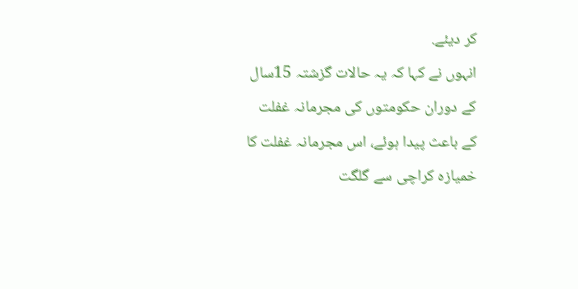کر دیئے.
انہوں نے کہا کہ یہ حالات گزشتہ 15سال کے دوران حکومتوں کی مجرمانہ غفلت کے باعث پیدا ہوئے، اس مجرمانہ غفلت کا خمیازہ کراچی سے گلگت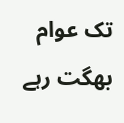تک عوام بھگت رہے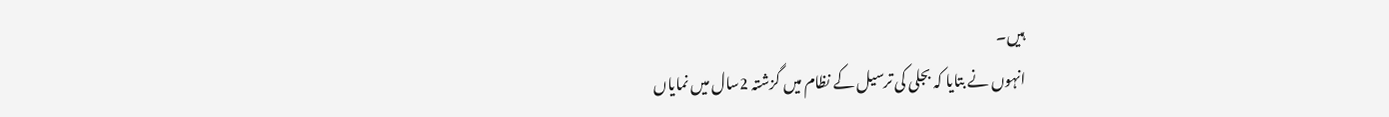ہیں۔
انہوں نے بتایا کہ بجلی کی ترسیل کے نظام میں گزشتہ 2سال میں نمایاں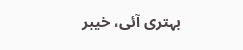بہتری آئی، خیبر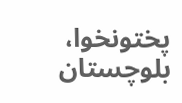پختونخوا، بلوچستان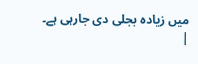میں زیادہ بجلی دی جارہی ہے۔
|